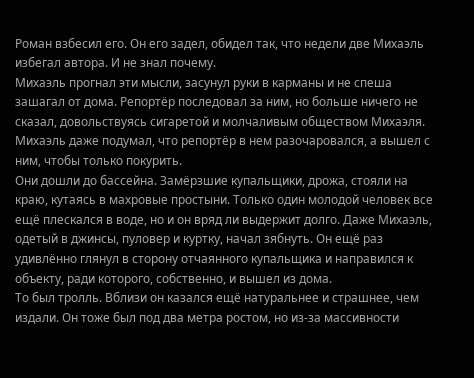Роман взбесил его. Он его задел, обидел так, что недели две Михаэль избегал автора. И не знал почему.
Михаэль прогнал эти мысли, засунул руки в карманы и не спеша зашагал от дома. Репортёр последовал за ним, но больше ничего не сказал, довольствуясь сигаретой и молчаливым обществом Михаэля. Михаэль даже подумал, что репортёр в нем разочаровался, а вышел с ним, чтобы только покурить.
Они дошли до бассейна. Замёрзшие купальщики, дрожа, стояли на краю, кутаясь в махровые простыни. Только один молодой человек все ещё плескался в воде, но и он вряд ли выдержит долго. Даже Михаэль, одетый в джинсы, пуловер и куртку, начал зябнуть. Он ещё раз удивлённо глянул в сторону отчаянного купальщика и направился к объекту, ради которого, собственно, и вышел из дома.
То был тролль. Вблизи он казался ещё натуральнее и страшнее, чем издали. Он тоже был под два метра ростом, но из-за массивности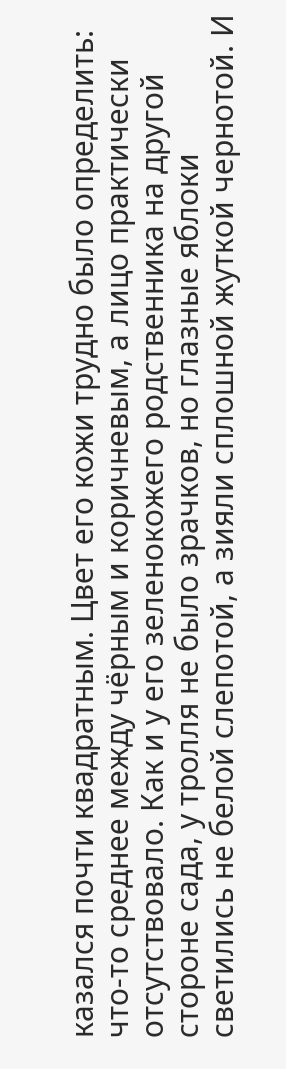казался почти квадратным. Цвет его кожи трудно было определить: что-то среднее между чёрным и коричневым, а лицо практически отсутствовало. Как и у его зеленокожего родственника на другой стороне сада, у тролля не было зрачков, но глазные яблоки светились не белой слепотой, а зияли сплошной жуткой чернотой. И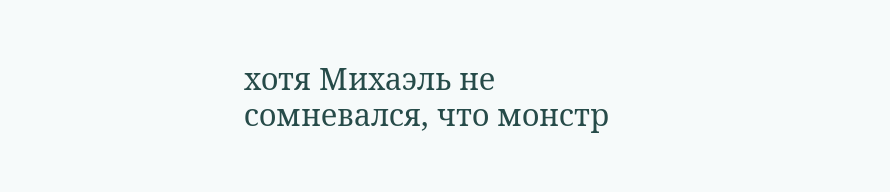хотя Михаэль не сомневался, что монстр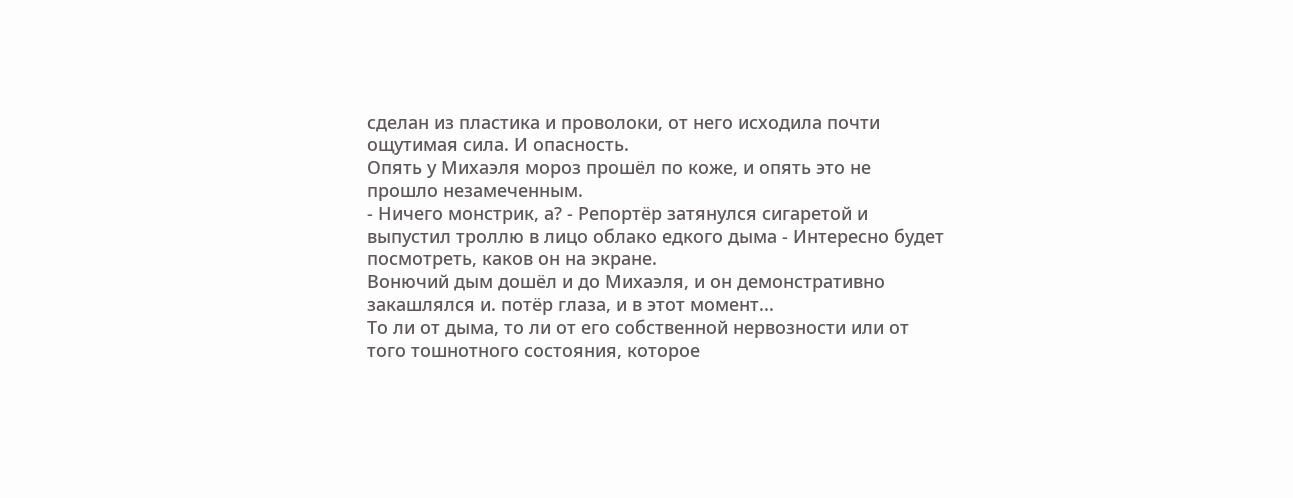сделан из пластика и проволоки, от него исходила почти ощутимая сила. И опасность.
Опять у Михаэля мороз прошёл по коже, и опять это не прошло незамеченным.
- Ничего монстрик, а? - Репортёр затянулся сигаретой и выпустил троллю в лицо облако едкого дыма - Интересно будет посмотреть, каков он на экране.
Вонючий дым дошёл и до Михаэля, и он демонстративно закашлялся и. потёр глаза, и в этот момент...
То ли от дыма, то ли от его собственной нервозности или от того тошнотного состояния, которое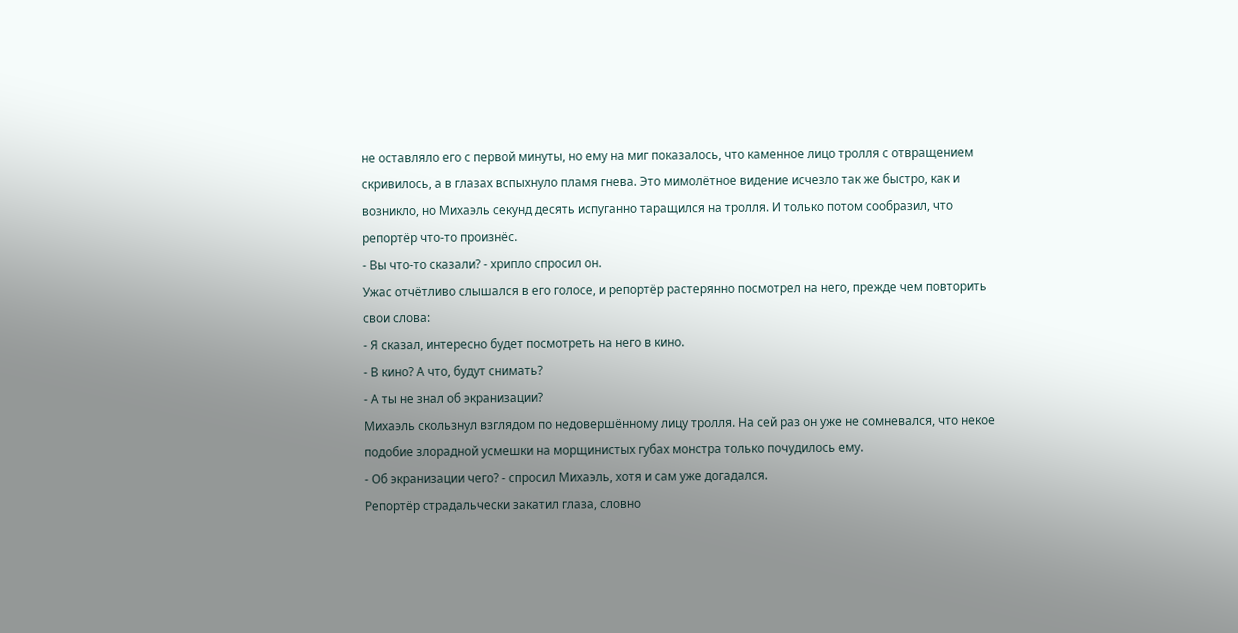не оставляло его с первой минуты, но ему на миг показалось, что каменное лицо тролля с отвращением скривилось, а в глазах вспыхнуло пламя гнева. Это мимолётное видение исчезло так же быстро, как и возникло, но Михаэль секунд десять испуганно таращился на тролля. И только потом сообразил, что репортёр что-то произнёс.
- Вы что-то сказали? - хрипло спросил он.
Ужас отчётливо слышался в его голосе, и репортёр растерянно посмотрел на него, прежде чем повторить свои слова:
- Я сказал, интересно будет посмотреть на него в кино.
- В кино? А что, будут снимать?
- А ты не знал об экранизации?
Михаэль скользнул взглядом по недовершённому лицу тролля. На сей раз он уже не сомневался, что некое подобие злорадной усмешки на морщинистых губах монстра только почудилось ему.
- Об экранизации чего? - спросил Михаэль, хотя и сам уже догадался.
Репортёр страдальчески закатил глаза, словно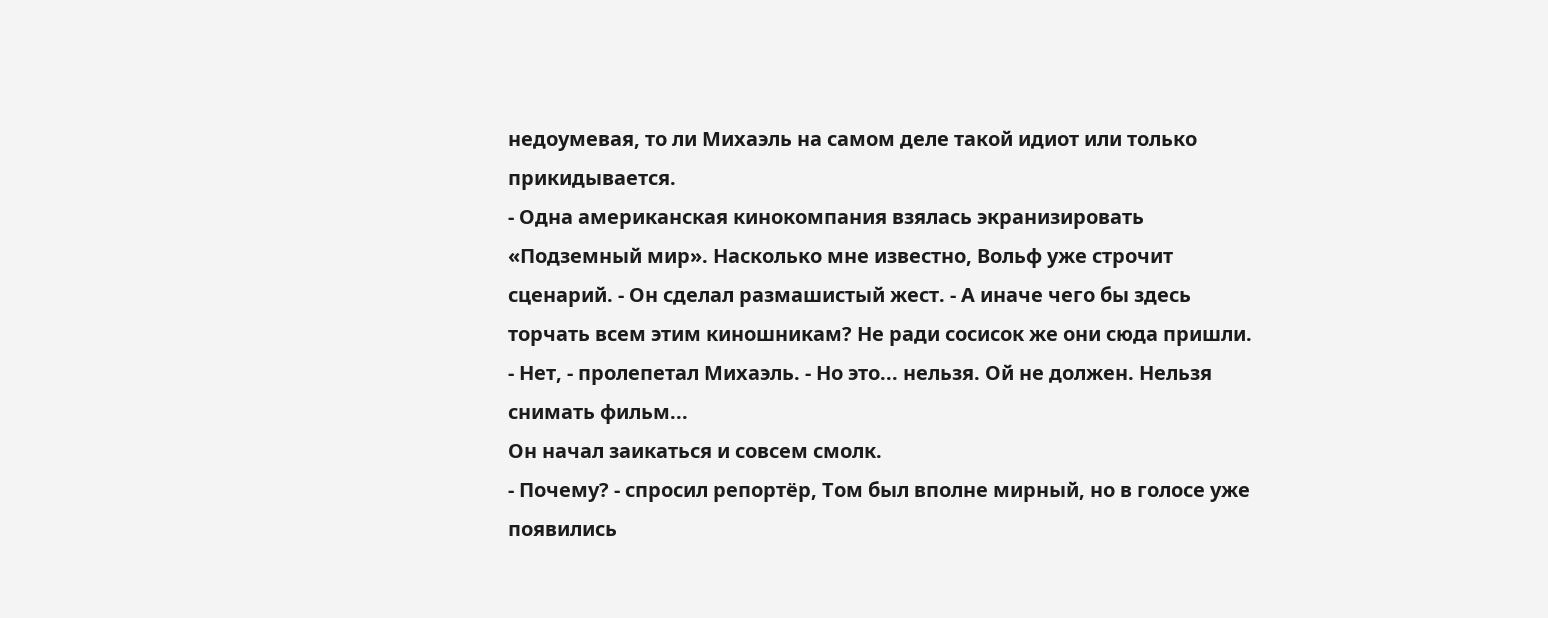недоумевая, то ли Михаэль на самом деле такой идиот или только прикидывается.
- Одна американская кинокомпания взялась экранизировать «Подземный мир». Насколько мне известно, Вольф уже строчит сценарий. - Он сделал размашистый жест. - А иначе чего бы здесь торчать всем этим киношникам? Не ради сосисок же они сюда пришли.
- Нет, - пролепетал Михаэль. - Но это... нельзя. Ой не должен. Нельзя снимать фильм...
Он начал заикаться и совсем смолк.
- Почему? - спросил репортёр, Том был вполне мирный, но в голосе уже появились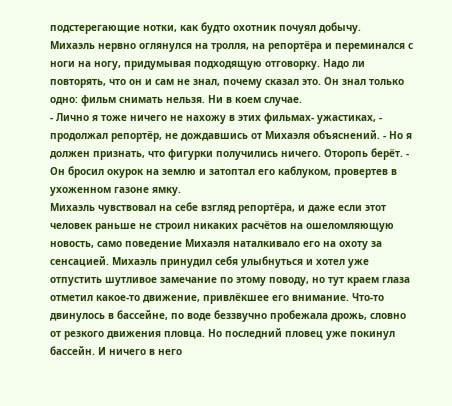подстерегающие нотки, как будто охотник почуял добычу.
Михаэль нервно оглянулся на тролля, на репортёра и переминался с ноги на ногу, придумывая подходящую отговорку. Надо ли повторять, что он и сам не знал, почему сказал это. Он знал только одно: фильм снимать нельзя. Ни в коем случае.
- Лично я тоже ничего не нахожу в этих фильмах- ужастиках, - продолжал репортёр, не дождавшись от Михаэля объяснений. - Но я должен признать, что фигурки получились ничего. Оторопь берёт. - Он бросил окурок на землю и затоптал его каблуком, провертев в ухоженном газоне ямку.
Михаэль чувствовал на себе взгляд репортёра, и даже если этот человек раньше не строил никаких расчётов на ошеломляющую новость, само поведение Михаэля наталкивало его на охоту за сенсацией. Михаэль принудил себя улыбнуться и хотел уже отпустить шутливое замечание по этому поводу, но тут краем глаза отметил какое-то движение, привлёкшее его внимание. Что-то двинулось в бассейне, по воде беззвучно пробежала дрожь, словно от резкого движения пловца. Но последний пловец уже покинул бассейн. И ничего в него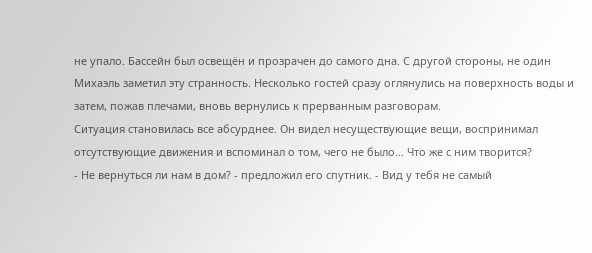не упало. Бассейн был освещён и прозрачен до самого дна. С другой стороны, не один Михаэль заметил эту странность. Несколько гостей сразу оглянулись на поверхность воды и затем, пожав плечами, вновь вернулись к прерванным разговорам.
Ситуация становилась все абсурднее. Он видел несуществующие вещи, воспринимал отсутствующие движения и вспоминал о том, чего не было... Что же с ним творится?
- Не вернуться ли нам в дом? - предложил его спутник. - Вид у тебя не самый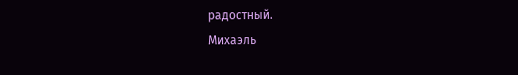радостный.
Михаэль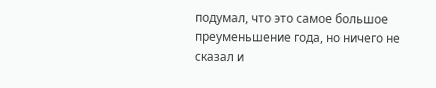подумал, что это самое большое преуменьшение года, но ничего не сказал и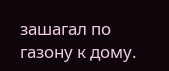зашагал по газону к дому.